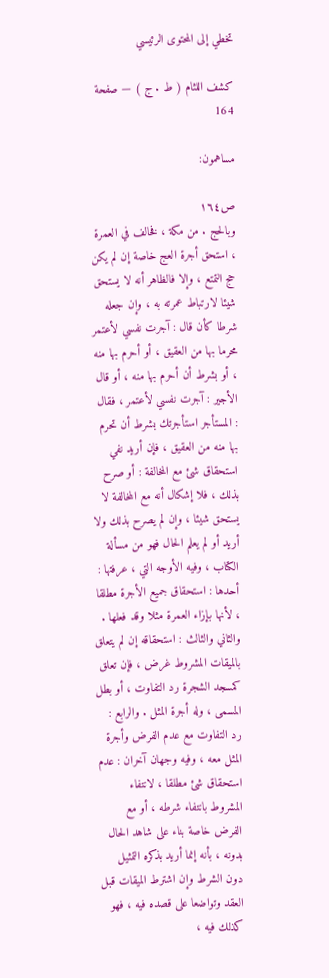تخطي إلى المحتوى الرئيسي

كشف اللثام ( ط . ج ) — صفحة 164

مساهمون:

ص١٦٤
وبالحج . من مكة ، فخالف في العمرة ، استحق أجرة العج خاصة إن لم يكن حج التمتع ، وإلا فالظاهر أنه لا يستحق شيئا لارتباط عمرته به ، وإن جعله شرطا كأن قال : آجرت نفسي لأعتمر محرما بها من العقيق ، أو أحرم بها منه ، أو بشرط أن أحرم بها منه ، أو قال الأجير : آجرت نفسي لأعتمر ، فقال : المستأجر استأجرتك بشرط أن تحرم بها منه من العقيق ، فإن أريد نفي استحقاق شئ مع المخالفة : أو صرح بذلك ، فلا إشكال أنه مع المخالفة لا يستحق شيئا ، وإن لم يصرح بذلك ولا أريد أو لم يعلم الحال فهو من مسألة الكتاب ، وفيه الأوجه التي ، عرفتها : أحدها : استحقاق جميع الأجرة مطلقا ، لأنها بإزاء العمرة مثلا وقد فعلها . والثاني والثالث : استحقاقه إن لم يتعلق بالميقات المشروط غرض ، فإن تعلق كمسجد الشجرة رد التفاوت ، أو بطل المسمى ، وله أجرة المثل . والرابع : رد التفاوت مع عدم الفرض وأجرة المثل معه ، وفيه وجهان آخران : عدم استحقاق شئ مطلقا ، لانتفاء المشروط بانتفاء شرطه ، أو مع الفرض خاصة بناء على شاهد الحال بدونه ، بأنه إنما أريد بذكره التمثيل دون الشرط وإن اشترط الميقات قبل العقد وتواضعا على قصده فيه ، فهو كذلك فيه ،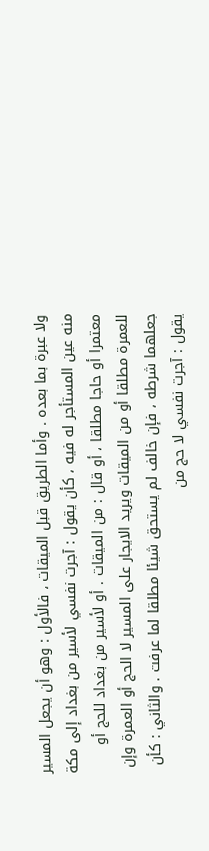ولا عبرة بما بعده . وأما الطريق قبل الميقات ، فالأول : وهو أن يجعل المسير منه عين المستأجر له فيه ، كأن يقول : آجرت نفسي لأسير من بغداد إلى مكة معتمرا أو حاجا مطلقا ، أو قال : من الميقات . أو لأسير من بغداد للحج أو للعمرة مطلقا أو من الميقات ويريد الايجار على المسير لا الحج أو العمرة وإن جعلهما شرطه ، فإن خالف لم يستحق شيئا مطلقا لما عرفت . والثاني : كأن يقول : آجرت نفسي لا حج من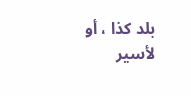بلد كذا ، أو لأسير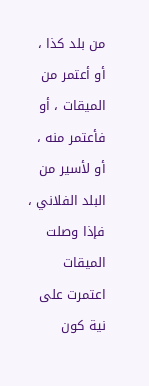من بلد كذا ، أو أعتمر من الميقات ، أو فأعتمر منه ، أو لأسير من البلد الفلاني ، فإذا وصلت الميقات اعتمرت على نية كون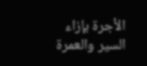الأجرة بإزاء السير والعمرة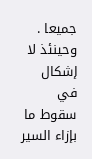جميعا . وحينئذ لا إشكال في سقوط ما بإزاء السير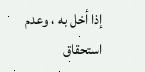إذا أخل به ، وعدم استحقاق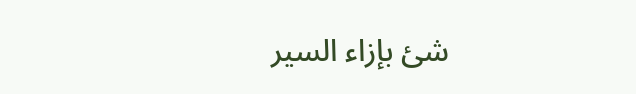شئ بإزاء السير